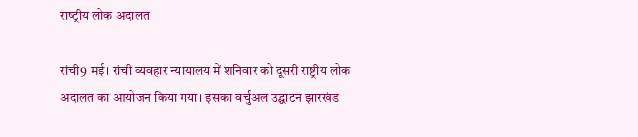राष्‍ट्रीय लोक अदालत

रांची9 मई। रांची व्यवहार न्यायालय में शनिवार को दूसरी राष्ट्रीय लोक अदालत का आयोजन किया गया। इसका वर्चुअल उद्घाटन झारखंड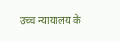उच्च न्यायालय के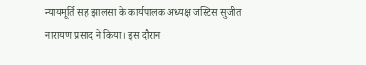न्यायमूर्ति सह झालसा के कार्यपालक अध्यक्ष जस्टिस सुजीत नारायण प्रसाद ने किया। इस दौरान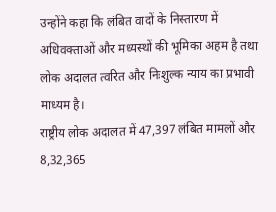उन्होंने कहा कि लंबित वादों के निस्तारण में अधिवक्ताओं और मध्यस्थों की भूमिका अहम है तथा लोक अदालत त्वरित और निःशुल्क न्याय का प्रभावी माध्यम है।
राष्ट्रीय लोक अदालत में 47,397 लंबित मामलों और 8,32,365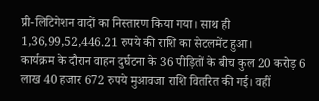प्री-लिटिगेशन वादों का निस्तारण किया गया। साथ ही 1,36,99,52,446.21 रुपये की राशि का सेटलमेंट हुआ।
कार्यक्रम के दौरान वाहन दुर्घटना के 36 पीड़ितों के बीच कुल 20 करोड़ 6 लाख 40 हजार 672 रुपये मुआवजा राशि वितरित की गई। वहीं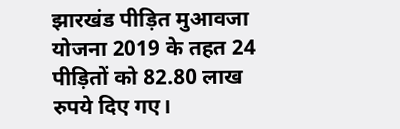झारखंड पीड़ित मुआवजा योजना 2019 के तहत 24 पीड़ितों को 82.80 लाख रुपये दिए गए।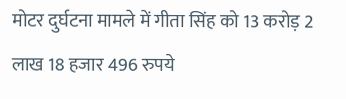मोटर दुर्घटना मामले में गीता सिंह को 13 करोड़ 2 लाख 18 हजार 496 रुपये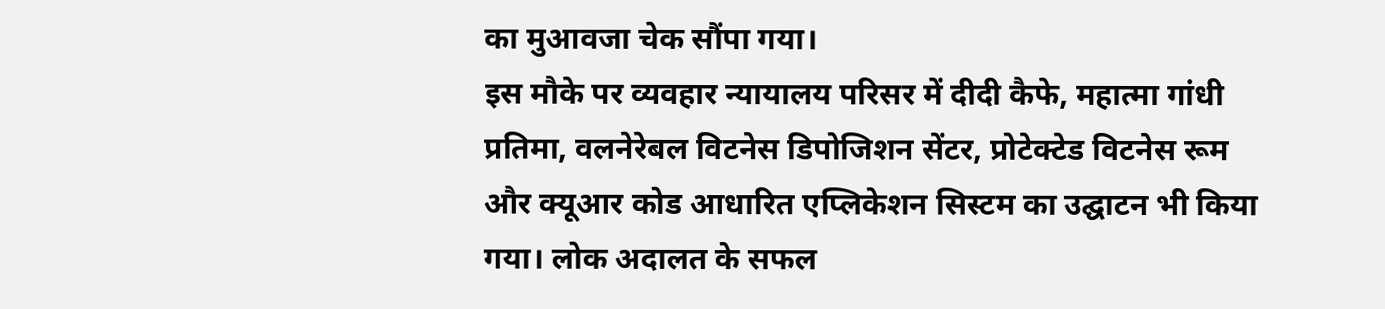का मुआवजा चेक सौंपा गया।
इस मौके पर व्यवहार न्यायालय परिसर में दीदी कैफे, महात्मा गांधी प्रतिमा, वलनेरेबल विटनेस डिपोजिशन सेंटर, प्रोटेक्टेड विटनेस रूम और क्यूआर कोड आधारित एप्लिकेशन सिस्टम का उद्घाटन भी किया गया। लोक अदालत के सफल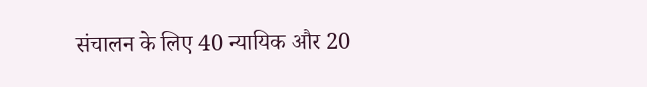संचालन के लिए 40 न्यायिक और 20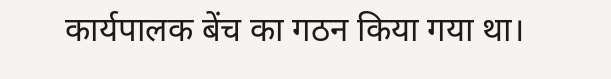कार्यपालक बेंच का गठन किया गया था।